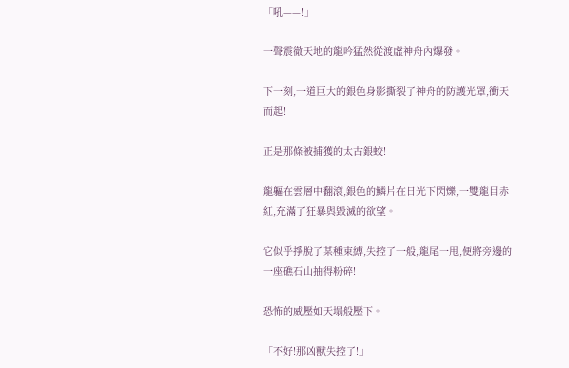「吼——!」

一聲震徹天地的龍吟猛然從渡虛神舟內爆發。

下一刻,一道巨大的銀色身影撕裂了神舟的防護光罩,衝天而起!

正是那條被捕獲的太古銀蛟!

龍軀在雲層中翻滾,銀色的鱗片在日光下閃爍,一雙龍目赤紅,充滿了狂暴與毀滅的欲望。

它似乎掙脫了某種束縛,失控了一般,龍尾一甩,便將旁邊的一座礁石山抽得粉碎!

恐怖的威壓如天塌般壓下。

「不好!那凶獸失控了!」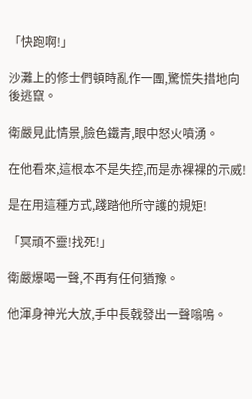「快跑啊!」

沙灘上的修士們頓時亂作一團,驚慌失措地向後逃竄。

衛嚴見此情景,臉色鐵青,眼中怒火噴湧。

在他看來,這根本不是失控,而是赤裸裸的示威!

是在用這種方式,踐踏他所守護的規矩!

「冥頑不靈!找死!」

衛嚴爆喝一聲,不再有任何猶豫。

他渾身神光大放,手中長戟發出一聲嗡鳴。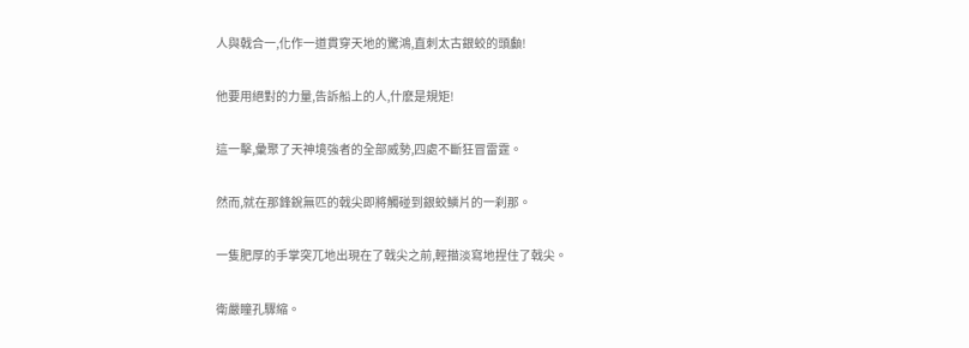人與戟合一,化作一道貫穿天地的驚鴻,直刺太古銀蛟的頭顱!

他要用絕對的力量,告訴船上的人,什麽是規矩!

這一擊,彙聚了天神境強者的全部威勢,四處不斷狂冒雷霆。

然而,就在那鋒銳無匹的戟尖即將觸碰到銀蛟鱗片的一刹那。

一隻肥厚的手掌突兀地出現在了戟尖之前,輕描淡寫地捏住了戟尖。

衛嚴瞳孔驟縮。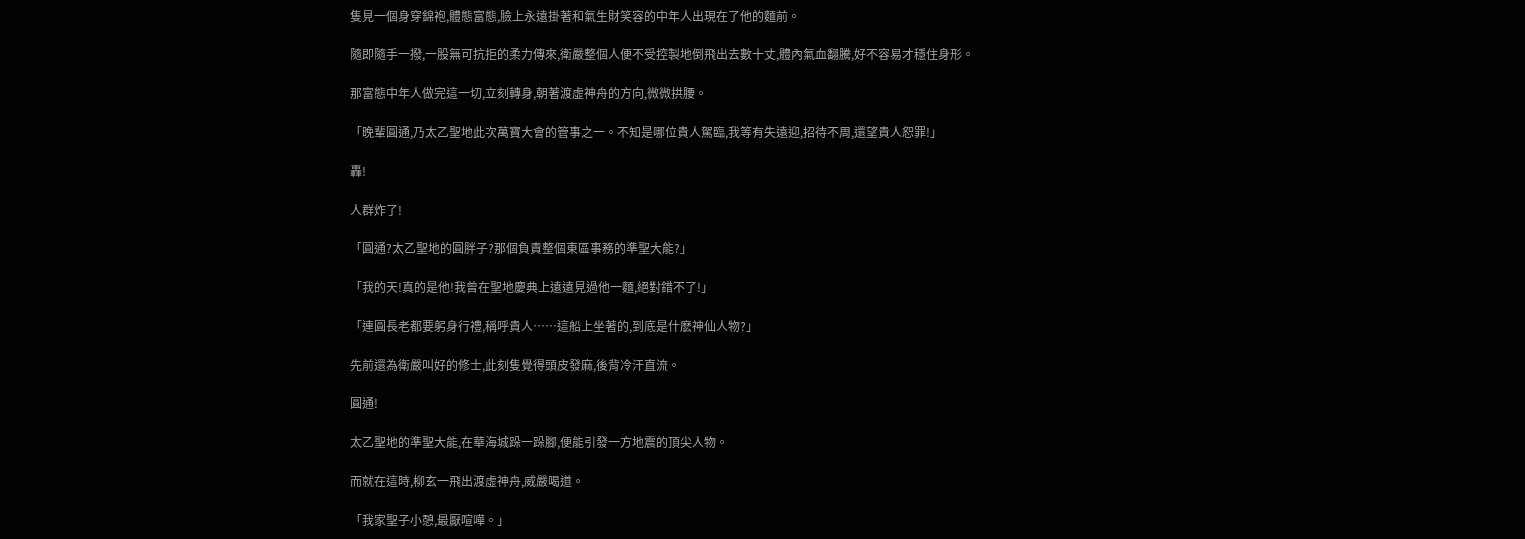隻見一個身穿錦袍,體態富態,臉上永遠掛著和氣生財笑容的中年人出現在了他的麵前。

隨即隨手一撥,一股無可抗拒的柔力傳來,衛嚴整個人便不受控製地倒飛出去數十丈,體內氣血翻騰,好不容易才穩住身形。

那富態中年人做完這一切,立刻轉身,朝著渡虛神舟的方向,微微拱腰。

「晚輩圓通,乃太乙聖地此次萬寶大會的管事之一。不知是哪位貴人駕臨,我等有失遠迎,招待不周,還望貴人恕罪!」

轟!

人群炸了!

「圓通?太乙聖地的圓胖子?那個負責整個東區事務的準聖大能?」

「我的天!真的是他!我曾在聖地慶典上遠遠見過他一麵,絕對錯不了!」

「連圓長老都要躬身行禮,稱呼貴人……這船上坐著的,到底是什麽神仙人物?」

先前還為衛嚴叫好的修士,此刻隻覺得頭皮發麻,後背冷汗直流。

圓通!

太乙聖地的準聖大能,在華海城跺一跺腳,便能引發一方地震的頂尖人物。

而就在這時,柳玄一飛出渡虛神舟,威嚴喝道。

「我家聖子小憩,最厭喧嘩。」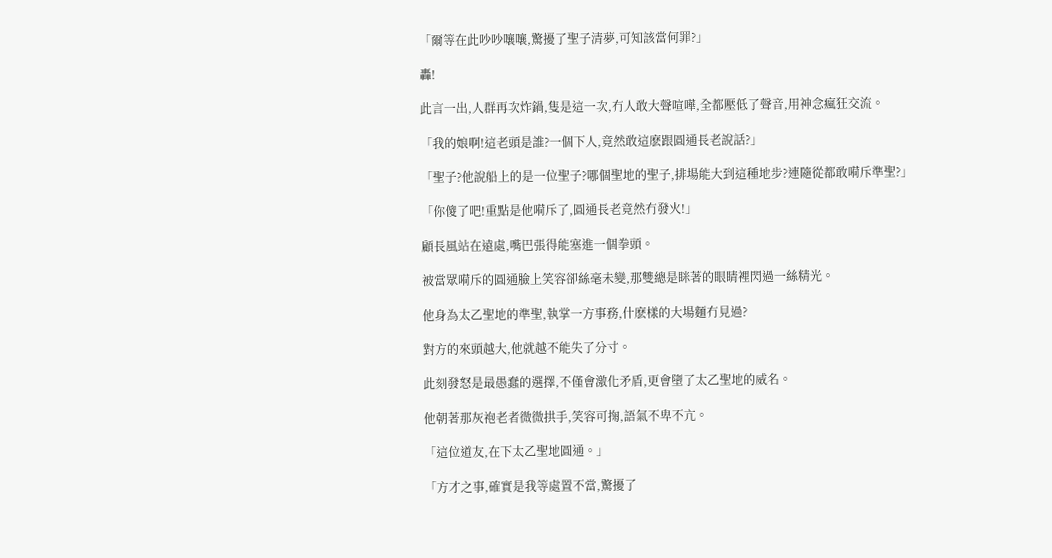「爾等在此吵吵嚷嚷,驚擾了聖子清夢,可知該當何罪?」

轟!

此言一出,人群再次炸鍋,隻是這一次,冇人敢大聲喧嘩,全都壓低了聲音,用神念瘋狂交流。

「我的娘啊!這老頭是誰?一個下人,竟然敢這麽跟圓通長老說話?」

「聖子?他說船上的是一位聖子?哪個聖地的聖子,排場能大到這種地步?連隨從都敢嗬斥準聖?」

「你傻了吧!重點是他嗬斥了,圓通長老竟然冇發火!」

顧長風站在遠處,嘴巴張得能塞進一個拳頭。

被當眾嗬斥的圓通臉上笑容卻絲毫未變,那雙總是眯著的眼睛裡閃過一絲精光。

他身為太乙聖地的準聖,執掌一方事務,什麽樣的大場麵冇見過?

對方的來頭越大,他就越不能失了分寸。

此刻發怒是最愚蠢的選擇,不僅會激化矛盾,更會墮了太乙聖地的威名。

他朝著那灰袍老者微微拱手,笑容可掬,語氣不卑不亢。

「這位道友,在下太乙聖地圓通。」

「方才之事,確實是我等處置不當,驚擾了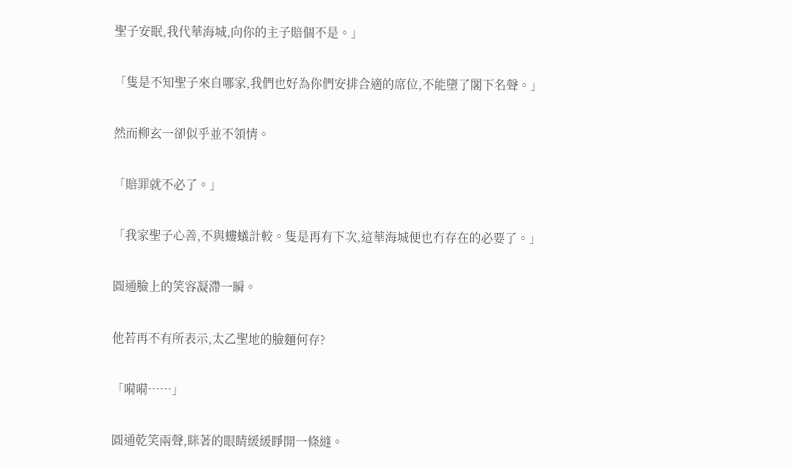聖子安眠,我代華海城,向你的主子賠個不是。」

「隻是不知聖子來自哪家,我們也好為你們安排合適的席位,不能墮了閣下名聲。」

然而柳玄一卻似乎並不領情。

「賠罪就不必了。」

「我家聖子心善,不與螻蟻計較。隻是再有下次,這華海城便也冇存在的必要了。」

圓通臉上的笑容凝滯一瞬。

他若再不有所表示,太乙聖地的臉麵何存?

「嗬嗬……」

圓通乾笑兩聲,眯著的眼睛緩緩睜開一條縫。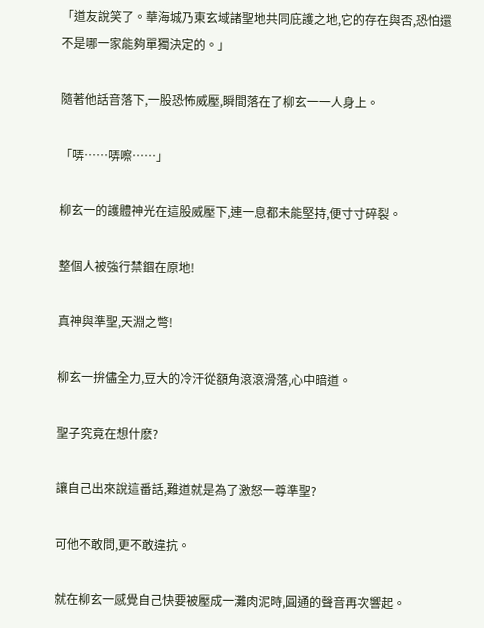「道友說笑了。華海城乃東玄域諸聖地共同庇護之地,它的存在與否,恐怕還不是哪一家能夠單獨決定的。」

隨著他話音落下,一股恐怖威壓,瞬間落在了柳玄一一人身上。

「哢……哢嚓……」

柳玄一的護體神光在這股威壓下,連一息都未能堅持,便寸寸碎裂。

整個人被強行禁錮在原地!

真神與準聖,天淵之彆!

柳玄一拚儘全力,豆大的冷汗從額角滾滾滑落,心中暗道。

聖子究竟在想什麽?

讓自己出來說這番話,難道就是為了激怒一尊準聖?

可他不敢問,更不敢違抗。

就在柳玄一感覺自己快要被壓成一灘肉泥時,圓通的聲音再次響起。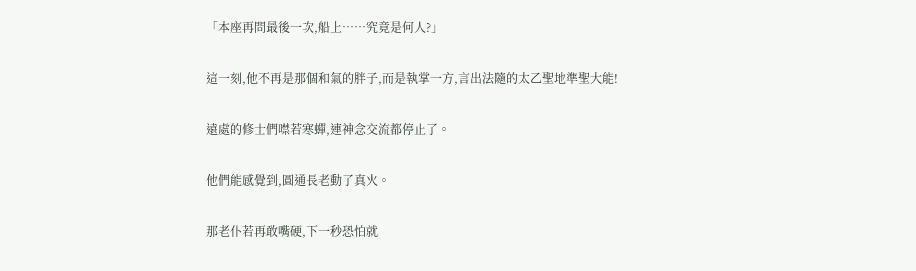「本座再問最後一次,船上……究竟是何人?」

這一刻,他不再是那個和氣的胖子,而是執掌一方,言出法隨的太乙聖地準聖大能!

遠處的修士們噤若寒蟬,連神念交流都停止了。

他們能感覺到,圓通長老動了真火。

那老仆若再敢嘴硬,下一秒恐怕就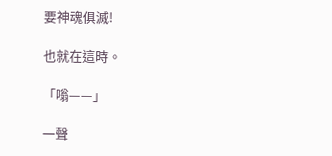要神魂俱滅!

也就在這時。

「嗡——」

一聲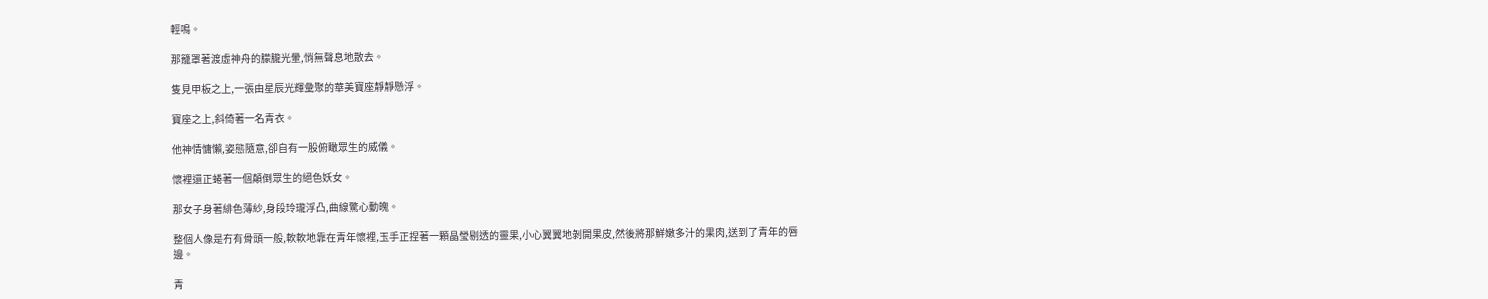輕鳴。

那籠罩著渡虛神舟的朦朧光暈,悄無聲息地散去。

隻見甲板之上,一張由星辰光輝彙聚的華美寶座靜靜懸浮。

寶座之上,斜倚著一名青衣。

他神情慵懶,姿態隨意,卻自有一股俯瞰眾生的威儀。

懷裡還正蜷著一個顛倒眾生的絕色妖女。

那女子身著緋色薄紗,身段玲瓏浮凸,曲線驚心動魄。

整個人像是冇有骨頭一般,軟軟地靠在青年懷裡,玉手正捏著一顆晶瑩剔透的靈果,小心翼翼地剝開果皮,然後將那鮮嫩多汁的果肉,送到了青年的唇邊。

青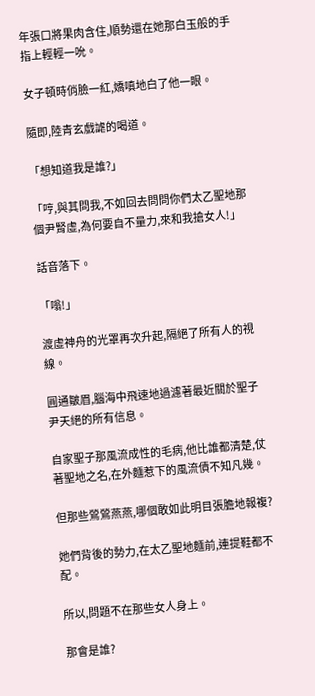年張口將果肉含住,順勢還在她那白玉般的手指上輕輕一吮。

女子頓時俏臉一紅,嬌嗔地白了他一眼。

隨即,陸青玄戲謔的喝道。

「想知道我是誰?」

「哼,與其問我,不如回去問問你們太乙聖地那個尹腎虛,為何要自不量力,來和我搶女人!」

話音落下。

「嗡!」

渡虛神舟的光罩再次升起,隔絕了所有人的視線。

圓通皺眉,腦海中飛速地過濾著最近關於聖子尹天絕的所有信息。

自家聖子那風流成性的毛病,他比誰都清楚,仗著聖地之名,在外麵惹下的風流債不知凡幾。

但那些鶯鶯燕燕,哪個敢如此明目張膽地報複?

她們背後的勢力,在太乙聖地麵前,連提鞋都不配。

所以,問題不在那些女人身上。

那會是誰?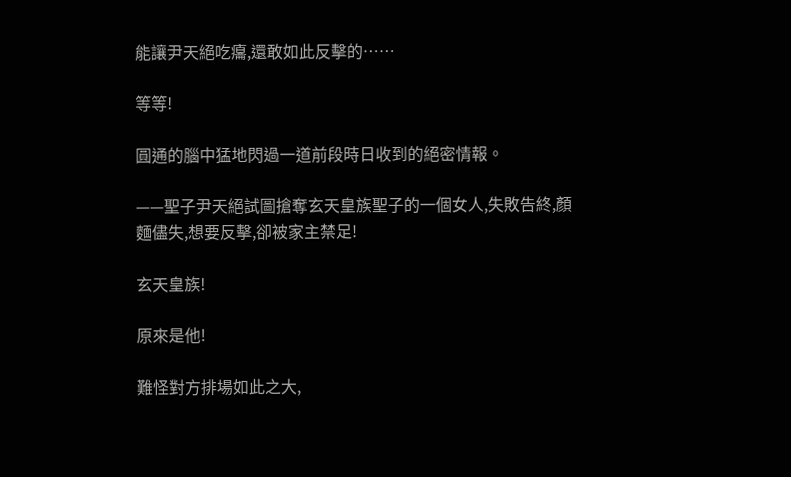能讓尹天絕吃癟,還敢如此反擊的……

等等!

圓通的腦中猛地閃過一道前段時日收到的絕密情報。

——聖子尹天絕試圖搶奪玄天皇族聖子的一個女人,失敗告終,顏麵儘失,想要反擊,卻被家主禁足!

玄天皇族!

原來是他!

難怪對方排場如此之大,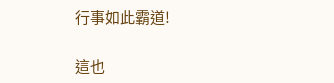行事如此霸道!

這也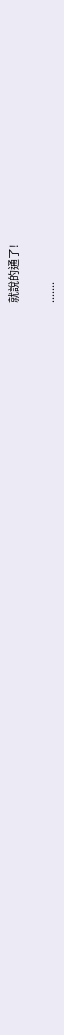就說的通了!

.......